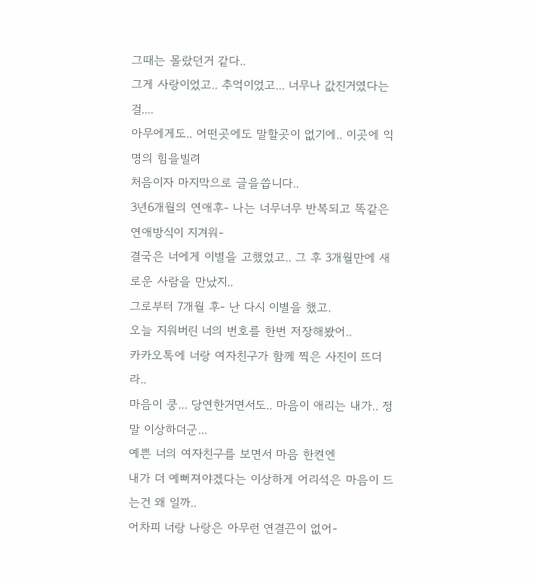그때는 몰랐던거 같다..
그게 사랑이었고.. 추억이었고... 너무나 값진거였다는걸....
아무에게도.. 어떤곳에도 말할곳이 없기에.. 이곳에 익명의 힘을빌려
처음이자 마지막으로 글을씁니다..
3년6개월의 연애후- 나는 너무너무 반복되고 똑같은 연애방식이 지겨워-
결국은 너에게 이별을 고했었고.. 그 후 3개월만에 새로운 사람을 만났지..
그로부터 7개월 후- 난 다시 이별을 했고.
오늘 지워버린 너의 번호를 한번 저장해봤어..
카카오톡에 너랑 여자친구가 함께 찍은 사진이 뜨더라..
마음이 쿵... 당연한거면서도.. 마음이 애리는 내가.. 정말 이상하더군...
예쁜 너의 여자친구를 보면서 마음 한켠엔
내가 더 예뻐져야겠다는 이상하게 어리석은 마음이 드는건 왜 일까..
어차피 너랑 나랑은 아무런 연결끈이 없어-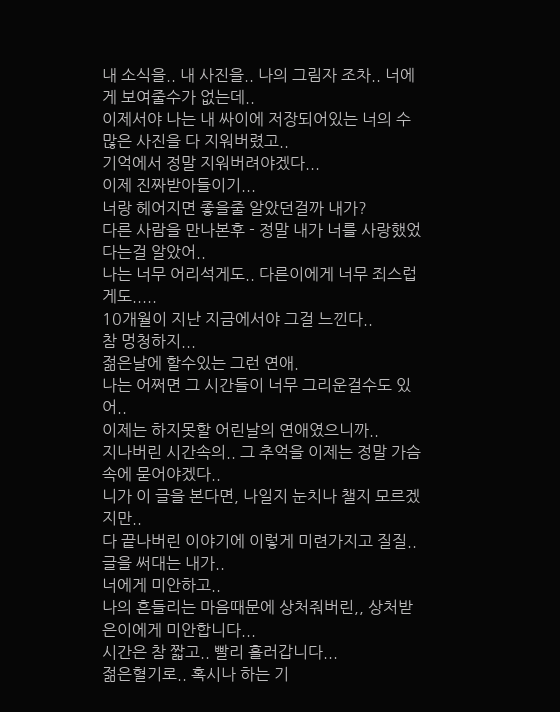내 소식을.. 내 사진을.. 나의 그림자 조차.. 너에게 보여줄수가 없는데..
이제서야 나는 내 싸이에 저장되어있는 너의 수많은 사진을 다 지워버렸고..
기억에서 정말 지워버려야겠다...
이제 진짜받아들이기...
너랑 헤어지면 좋을줄 알았던걸까 내가?
다른 사람을 만나본후 - 정말 내가 너를 사랑했었다는걸 알았어..
나는 너무 어리석게도.. 다른이에게 너무 죄스럽게도.....
10개월이 지난 지금에서야 그걸 느낀다..
참 멍청하지...
젊은날에 할수있는 그런 연애.
나는 어쩌면 그 시간들이 너무 그리운걸수도 있어..
이제는 하지못할 어린날의 연애였으니까..
지나버린 시간속의.. 그 추억을 이제는 정말 가슴속에 묻어야겠다..
니가 이 글을 본다면, 나일지 눈치나 챌지 모르겠지만..
다 끝나버린 이야기에 이렇게 미련가지고 질질.. 글을 써대는 내가..
너에게 미안하고..
나의 흔들리는 마음때문에 상처줘버린,, 상처받은이에게 미안합니다...
시간은 참 짧고.. 빨리 흘러갑니다...
젊은혈기로.. 혹시나 하는 기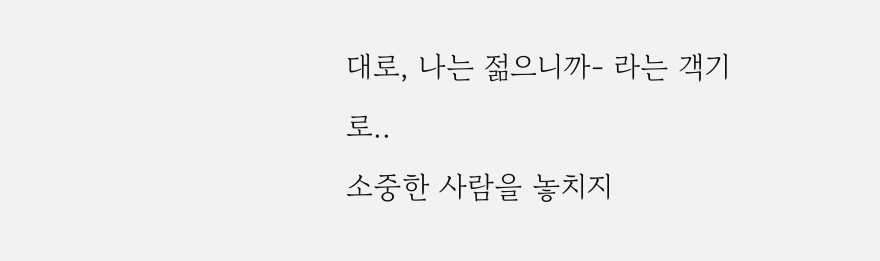대로, 나는 젊으니까- 라는 객기로..
소중한 사람을 놓치지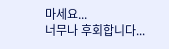마세요...
너무나 후회합니다...